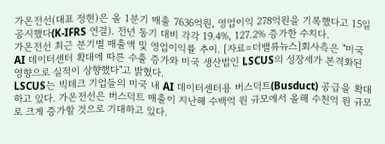가온전선(대표 정현)은 올 1분기 매출 7636억원, 영업이익 278억원을 기록했다고 15일 공시했다(K-IFRS 연결). 전년 동기 대비 각각 19.4%, 127.2% 증가한 수치다.
가온전선 최근 분기별 매출액 및 영업이익률 추이. [자료=더밸류뉴스]회사측은 "미국 AI 데이터센터 확대에 따른 수출 증가와 미국 생산법인 LSCUS의 성장세가 본격화된 영향으로 실적이 상향했다"고 밝혔다.
LSCUS는 빅테크 기업들의 미국 내 AI 데이터센터용 버스덕트(Busduct) 공급을 확대하고 있다. 가온전선은 버스덕트 매출이 지난해 수백억 원 규모에서 올해 수천억 원 규모로 크게 증가할 것으로 기대하고 있다.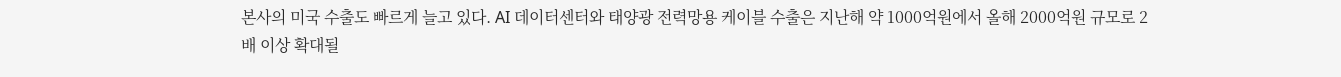본사의 미국 수출도 빠르게 늘고 있다. AI 데이터센터와 태양광 전력망용 케이블 수출은 지난해 약 1000억원에서 올해 2000억원 규모로 2배 이상 확대될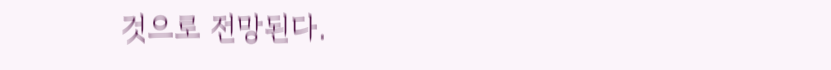것으로 전망된다.